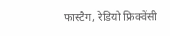फास्टैग, रेडियो फ्रिक्वेंसी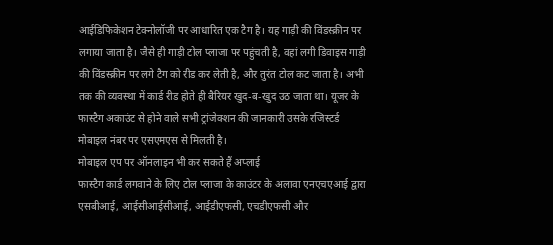आईडिफिकेशन टेक्नोलॉजी पर आधारित एक टैग है। यह गाड़ी की विंडस्क्रीन पर लगाया जाता है। जैसे ही गाड़ी टोल प्लाजा पर पहुंचती है, वहां लगी डिवाइस गाड़ी की विंडस्क्रीन पर लगे टैग को रीड कर लेती है, और तुरंत टोल कट जाता है। अभी तक की व्यवस्था में कार्ड रीड होते ही बैरियर खुद-ब-खुद उठ जाता था। यूजर के फास्टैग अकाउंट से होने वाले सभी ट्रांजेक्शन की जानकारी उसके रजिस्टर्ड मोबाइल नंबर पर एसएमएस से मिलती है।
मोबाइल एप पर ऑनलाइन भी कर सकते हैं अप्लाई
फास्टैग कार्ड लगवाने के लिए टोल प्लाजा के काउंटर के अलावा एनएचएआई द्वारा एसबीआई, आईसीआईसीआई, आईडीएफसी, एचडीएफसी और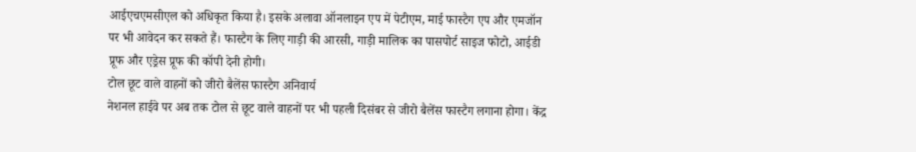आईएचएमसीएल को अधिकृत किया है। इसके अलावा ऑनलाइन एप में पेटीएम, माई फास्टैग एप और एमजॉन पर भी आवेदन कर सकते हैं। फास्टैग के लिए गाड़ी की आरसी, गाड़ी मालिक का पासपोर्ट साइज फोटो, आईडी प्रूफ और एड्रेस प्रूफ की कॉपी देनी होगी।
टोल छूट वाले वाहनों को जीरो बैलेंस फास्टैग अनिवार्य
नेशनल हाईवे पर अब तक टोल से छूट वाले वाहनों पर भी पहली दिसंबर से जीरो बैलेंस फास्टैग लगाना होगा। केंद्र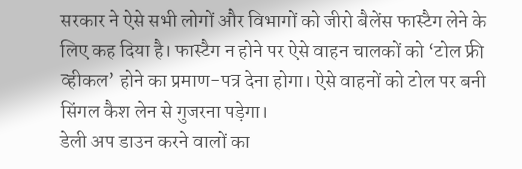सरकार ने ऐसे सभी लोगों और विभागों को जीरो बैलेंस फास्टैग लेने के लिए कह दिया है। फास्टैग न होने पर ऐसे वाहन चालकों को ‘टोल फ्री व्हीकल’ होने का प्रमाण-पत्र देना होगा। ऐसे वाहनों को टोल पर बनी सिंगल कैश लेन से गुजरना पड़ेगा।
डेली अप डाउन करने वालों का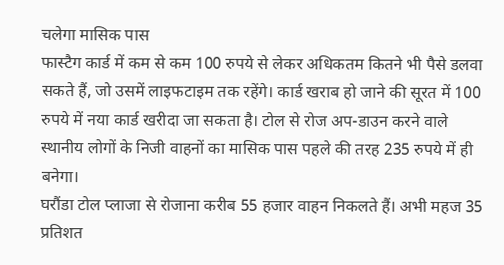चलेगा मासिक पास
फास्टैग कार्ड में कम से कम 100 रुपये से लेकर अधिकतम कितने भी पैसे डलवा सकते हैं, जो उसमें लाइफटाइम तक रहेंगे। कार्ड खराब हो जाने की सूरत में 100 रुपये में नया कार्ड खरीदा जा सकता है। टोल से रोज अप-डाउन करने वाले स्थानीय लोगों के निजी वाहनों का मासिक पास पहले की तरह 235 रुपये में ही बनेगा।
घरौंडा टोल प्लाजा से रोजाना करीब 55 हजार वाहन निकलते हैं। अभी महज 35 प्रतिशत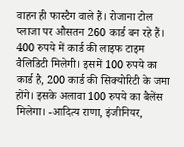वाहन ही फास्टैग वाले हैं। रोजाना टोल प्लाजा पर औसतन 260 कार्ड बन रहे हैं। 400 रुपये में कार्ड की लाइफ टाइम वैलिडिटी मिलेगी। इसमें 100 रुपये का कार्ड है, 200 कार्ड की सिक्योरिटी के जमा होंगे। इसके अलावा 100 रुपये का बैलेंस मिलेगा। -आदित्य राणा, इंजीनियर,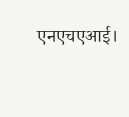एनएचएआई।